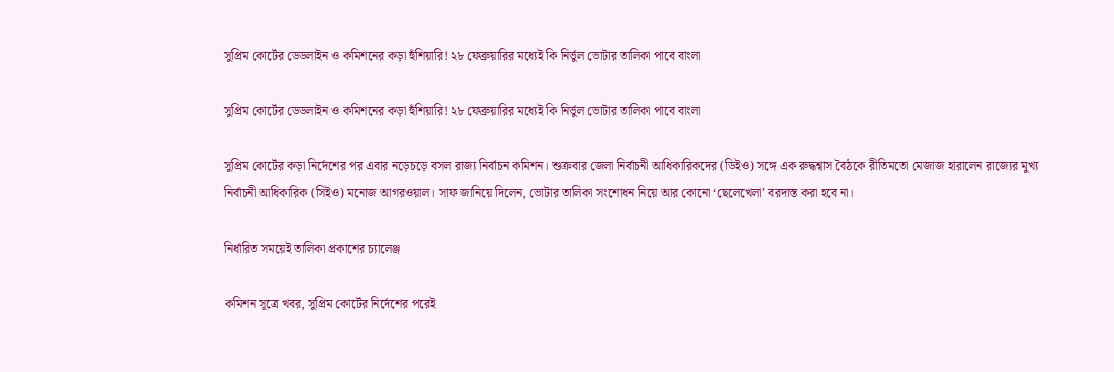সুপ্রিম কোর্টের ডেডলাইন ও কমিশনের কড়া হুঁশিয়ারি! ২৮ ফেব্রুয়ারির মধ্যেই কি নির্ভুল ভোটার তালিকা পাবে বাংলা

সুপ্রিম কোর্টের ডেডলাইন ও কমিশনের কড়া হুঁশিয়ারি! ২৮ ফেব্রুয়ারির মধ্যেই কি নির্ভুল ভোটার তালিকা পাবে বাংলা

সুপ্রিম কোর্টের কড়া নির্দেশের পর এবার নড়েচড়ে বসল রাজ্য নির্বাচন কমিশন। শুক্রবার জেলা নির্বাচনী আধিকারিকদের (ডিইও) সঙ্গে এক রুদ্ধশ্বাস বৈঠকে রীতিমতো মেজাজ হারালেন রাজ্যের মুখ্য নির্বাচনী আধিকারিক (সিইও) মনোজ আগরওয়াল। সাফ জানিয়ে দিলেন, ভোটার তালিকা সংশোধন নিয়ে আর কোনো ‘ছেলেখেলা’ বরদাস্ত করা হবে না।

নির্ধারিত সময়েই তালিকা প্রকাশের চ্যালেঞ্জ

কমিশন সূত্রে খবর, সুপ্রিম কোর্টের নির্দেশের পরেই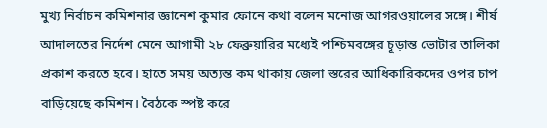মুখ্য নির্বাচন কমিশনার জ্ঞানেশ কুমার ফোনে কথা বলেন মনোজ আগরওয়ালের সঙ্গে। শীর্ষ আদালতের নির্দেশ মেনে আগামী ২৮ ফেব্রুয়ারির মধ্যেই পশ্চিমবঙ্গের চূড়ান্ত ভোটার তালিকা প্রকাশ করতে হবে। হাতে সময় অত্যন্ত কম থাকায় জেলা স্তরের আধিকারিকদের ওপর চাপ বাড়িয়েছে কমিশন। বৈঠকে স্পষ্ট করে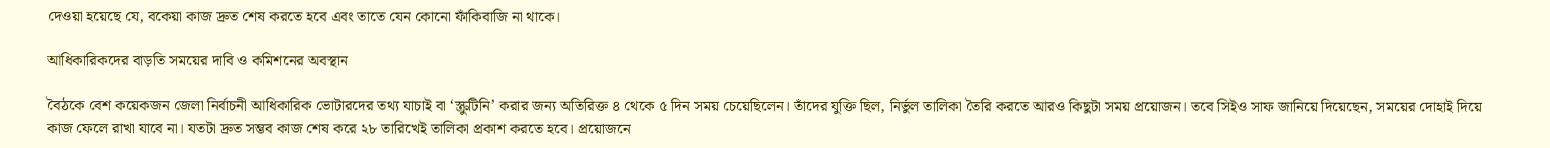দেওয়া হয়েছে যে, বকেয়া কাজ দ্রুত শেষ করতে হবে এবং তাতে যেন কোনো ফাঁকিবাজি না থাকে।

আধিকারিকদের বাড়তি সময়ের দাবি ও কমিশনের অবস্থান

বৈঠকে বেশ কয়েকজন জেলা নির্বাচনী আধিকারিক ভোটারদের তথ্য যাচাই বা ‘স্ক্রুটিনি’ করার জন্য অতিরিক্ত ৪ থেকে ৫ দিন সময় চেয়েছিলেন। তাঁদের যুক্তি ছিল, নির্ভুল তালিকা তৈরি করতে আরও কিছুটা সময় প্রয়োজন। তবে সিইও সাফ জানিয়ে দিয়েছেন, সময়ের দোহাই দিয়ে কাজ ফেলে রাখা যাবে না। যতটা দ্রুত সম্ভব কাজ শেষ করে ২৮ তারিখেই তালিকা প্রকাশ করতে হবে। প্রয়োজনে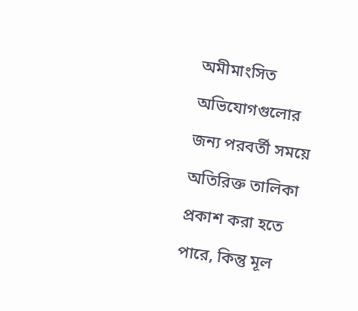অমীমাংসিত অভিযোগগুলোর জন্য পরবর্তী সময়ে অতিরিক্ত তালিকা প্রকাশ করা হতে পারে, কিন্তু মূল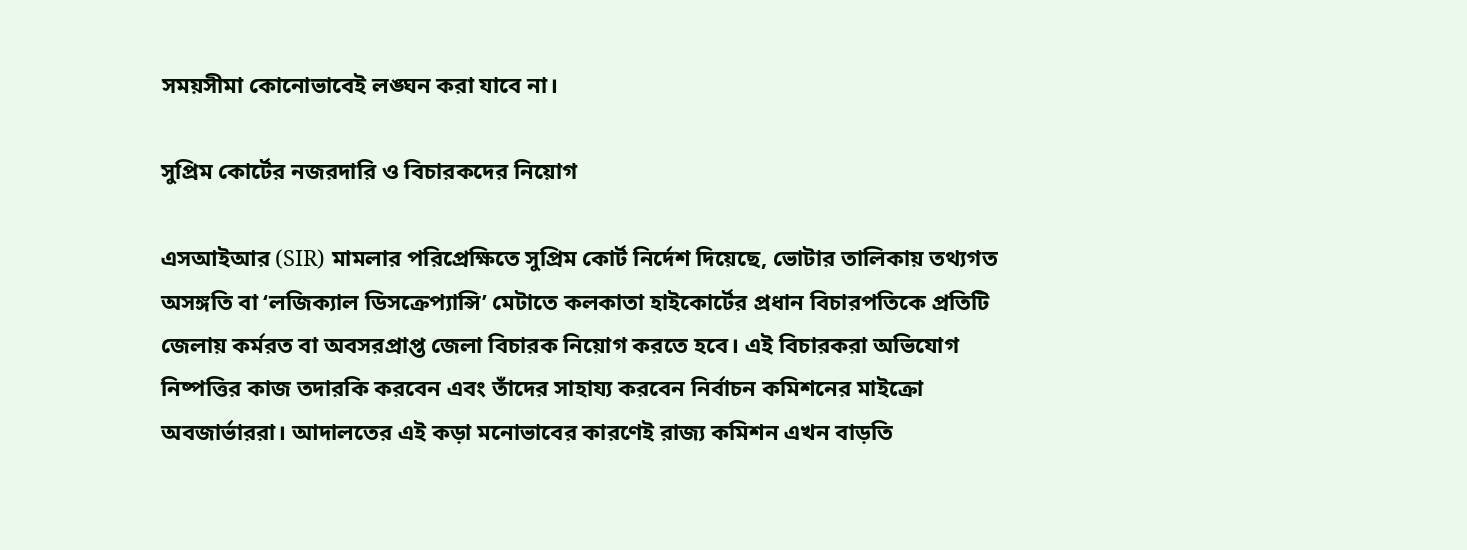সময়সীমা কোনোভাবেই লঙ্ঘন করা যাবে না।

সুপ্রিম কোর্টের নজরদারি ও বিচারকদের নিয়োগ

এসআইআর (SIR) মামলার পরিপ্রেক্ষিতে সুপ্রিম কোর্ট নির্দেশ দিয়েছে, ভোটার তালিকায় তথ্যগত অসঙ্গতি বা ‘লজিক্যাল ডিসক্রেপ্যান্সি’ মেটাতে কলকাতা হাইকোর্টের প্রধান বিচারপতিকে প্রতিটি জেলায় কর্মরত বা অবসরপ্রাপ্ত জেলা বিচারক নিয়োগ করতে হবে। এই বিচারকরা অভিযোগ নিষ্পত্তির কাজ তদারকি করবেন এবং তাঁদের সাহায্য করবেন নির্বাচন কমিশনের মাইক্রো অবজার্ভাররা। আদালতের এই কড়া মনোভাবের কারণেই রাজ্য কমিশন এখন বাড়তি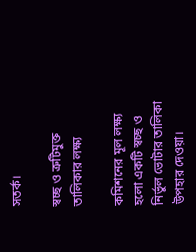সতর্ক।

স্বচ্ছ ও ত্রুটিমুক্ত তালিকার লক্ষ্য

কমিশনের মূল লক্ষ্য হলো একটি স্বচ্ছ ও নির্ভুল ভোটার তালিকা উপহার দেওয়া।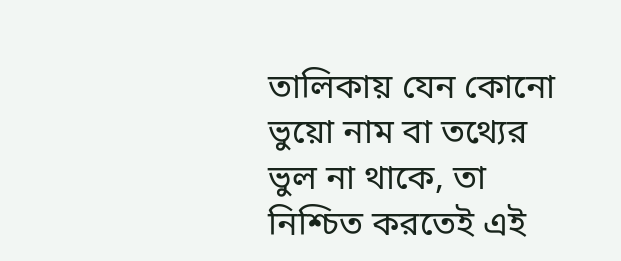তালিকায় যেন কোনো ভুয়ো নাম বা তথ্যের ভুল না থাকে, তা নিশ্চিত করতেই এই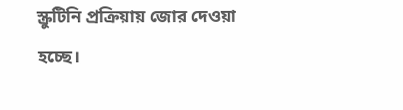স্ক্রুটিনি প্রক্রিয়ায় জোর দেওয়া হচ্ছে।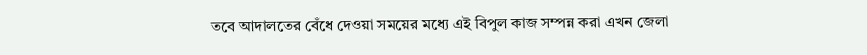তবে আদালতের বেঁধে দেওয়া সময়ের মধ্যে এই বিপুল কাজ সম্পন্ন করা এখন জেলা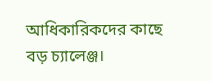আধিকারিকদের কাছে বড় চ্যালেঞ্জ।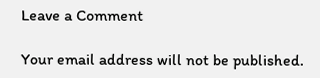Leave a Comment

Your email address will not be published.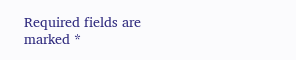Required fields are marked *